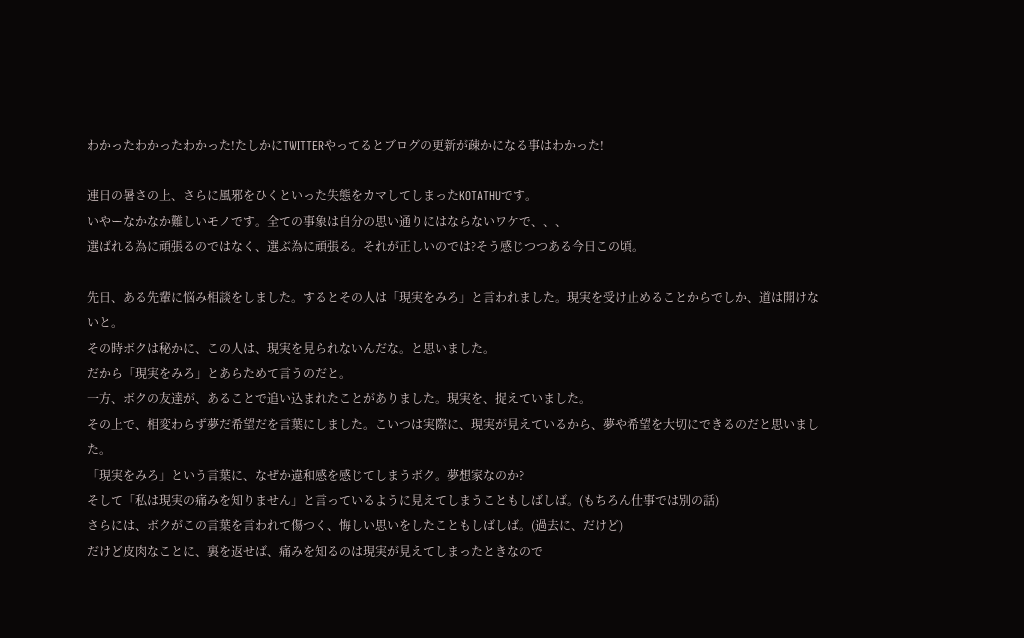わかったわかったわかった!たしかにTWITTERやってるとブログの更新が疎かになる事はわかった!

連日の暑さの上、さらに風邪をひくといった失態をカマしてしまったKOTATHUです。
いやーなかなか難しいモノです。全ての事象は自分の思い通りにはならないワケで、、、
選ばれる為に頑張るのではなく、選ぶ為に頑張る。それが正しいのでは?そう感じつつある今日この頃。

先日、ある先輩に悩み相談をしました。するとその人は「現実をみろ」と言われました。現実を受け止めることからでしか、道は開けないと。
その時ボクは秘かに、この人は、現実を見られないんだな。と思いました。
だから「現実をみろ」とあらためて言うのだと。
一方、ボクの友達が、あることで追い込まれたことがありました。現実を、捉えていました。
その上で、相変わらず夢だ希望だを言葉にしました。こいつは実際に、現実が見えているから、夢や希望を大切にできるのだと思いました。
「現実をみろ」という言葉に、なぜか違和感を感じてしまうボク。夢想家なのか?
そして「私は現実の痛みを知りません」と言っているように見えてしまうこともしばしば。(もちろん仕事では別の話)
さらには、ボクがこの言葉を言われて傷つく、悔しい思いをしたこともしばしば。(過去に、だけど)
だけど皮肉なことに、裏を返せば、痛みを知るのは現実が見えてしまったときなので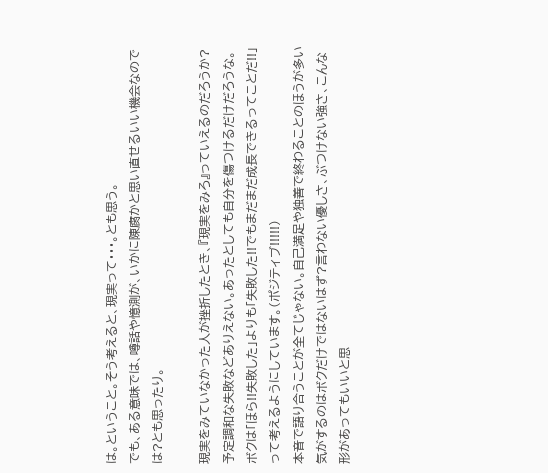は。ということ。そう考えると、現実って・・・。とも思う。
でも、ある意味では、噂話や憶測が、いかに陳腐かと思い直せるいい機会なのでは?とも思ったり。

現実をみていなかった人が挫折したとき、『現実をみろ』っていえるのだろうか?
予定調和な失敗などありえない。あったとしても自分を傷つけるだけだろうな。
ボクは「ほら!!失敗した」よりも「失敗した!!でもまだまだ成長できるってことだ!!」って考えるようにしています。(ポジティブ!!!!!)
本音で語り合うことが全てじゃない。自己満足や独善で終わることのほうが多い気がするのはボクだけではないはず?言わない優しさ、ぶつけない強さ、こんな形があってもいいと思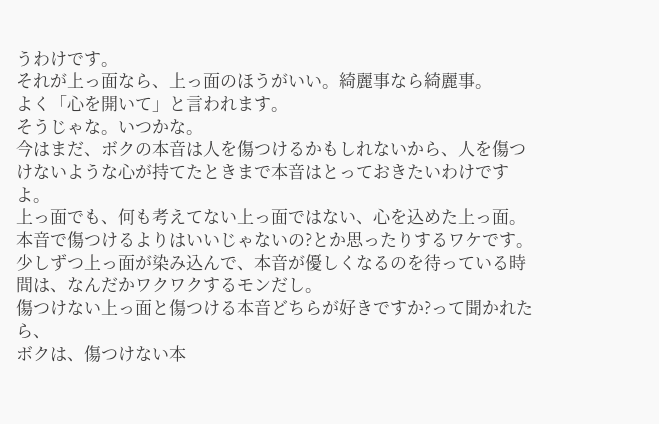うわけです。
それが上っ面なら、上っ面のほうがいい。綺麗事なら綺麗事。
よく「心を開いて」と言われます。
そうじゃな。いつかな。
今はまだ、ボクの本音は人を傷つけるかもしれないから、人を傷つけないような心が持てたときまで本音はとっておきたいわけですよ。
上っ面でも、何も考えてない上っ面ではない、心を込めた上っ面。
本音で傷つけるよりはいいじゃないの?とか思ったりするワケです。
少しずつ上っ面が染み込んで、本音が優しくなるのを待っている時間は、なんだかワクワクするモンだし。
傷つけない上っ面と傷つける本音どちらが好きですか?って聞かれたら、
ボクは、傷つけない本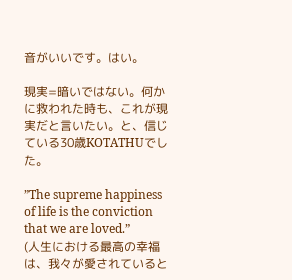音がいいです。はい。

現実=暗いではない。何かに救われた時も、これが現実だと言いたい。と、信じている30歳KOTATHUでした。

”The supreme happiness of life is the conviction that we are loved.”
(人生における最高の幸福は、我々が愛されていると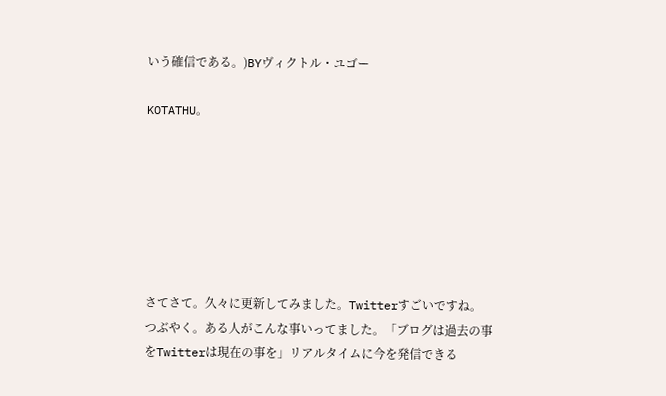いう確信である。)BYヴィクトル・ユゴー

KOTATHU。







さてさて。久々に更新してみました。Twitterすごいですね。つぶやく。ある人がこんな事いってました。「ブログは過去の事をTwitterは現在の事を」リアルタイムに今を発信できる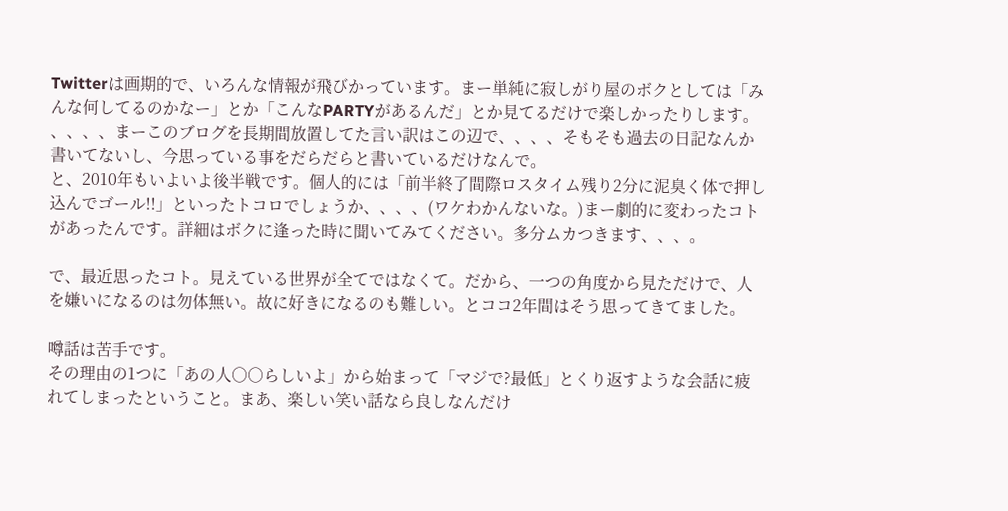Twitterは画期的で、いろんな情報が飛びかっています。まー単純に寂しがり屋のボクとしては「みんな何してるのかなー」とか「こんなPARTYがあるんだ」とか見てるだけで楽しかったりします。
、、、、まーこのブログを長期間放置してた言い訳はこの辺で、、、、そもそも過去の日記なんか書いてないし、今思っている事をだらだらと書いているだけなんで。
と、2010年もいよいよ後半戦です。個人的には「前半終了間際ロスタイム残り2分に泥臭く体で押し込んでゴール!!」といったトコロでしょうか、、、、(ワケわかんないな。)まー劇的に変わったコトがあったんです。詳細はボクに逢った時に聞いてみてください。多分ムカつきます、、、。

で、最近思ったコト。見えている世界が全てではなくて。だから、一つの角度から見ただけで、人を嫌いになるのは勿体無い。故に好きになるのも難しい。とココ2年間はそう思ってきてました。

噂話は苦手です。
その理由の1つに「あの人○○らしいよ」から始まって「マジで?最低」とくり返すような会話に疲れてしまったということ。まあ、楽しい笑い話なら良しなんだけ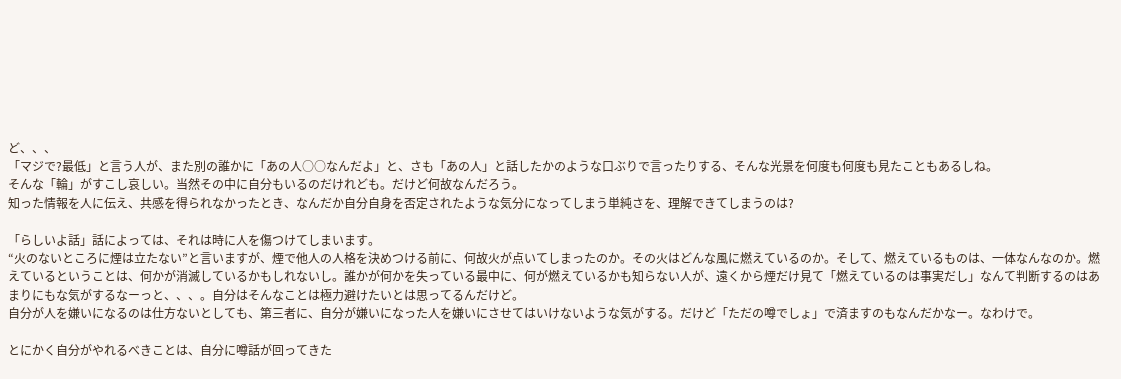ど、、、
「マジで?最低」と言う人が、また別の誰かに「あの人○○なんだよ」と、さも「あの人」と話したかのような口ぶりで言ったりする、そんな光景を何度も何度も見たこともあるしね。
そんな「輪」がすこし哀しい。当然その中に自分もいるのだけれども。だけど何故なんだろう。
知った情報を人に伝え、共感を得られなかったとき、なんだか自分自身を否定されたような気分になってしまう単純さを、理解できてしまうのは?

「らしいよ話」話によっては、それは時に人を傷つけてしまいます。
“火のないところに煙は立たない”と言いますが、煙で他人の人格を決めつける前に、何故火が点いてしまったのか。その火はどんな風に燃えているのか。そして、燃えているものは、一体なんなのか。燃えているということは、何かが消滅しているかもしれないし。誰かが何かを失っている最中に、何が燃えているかも知らない人が、遠くから煙だけ見て「燃えているのは事実だし」なんて判断するのはあまりにもな気がするなーっと、、、。自分はそんなことは極力避けたいとは思ってるんだけど。
自分が人を嫌いになるのは仕方ないとしても、第三者に、自分が嫌いになった人を嫌いにさせてはいけないような気がする。だけど「ただの噂でしょ」で済ますのもなんだかなー。なわけで。

とにかく自分がやれるべきことは、自分に噂話が回ってきた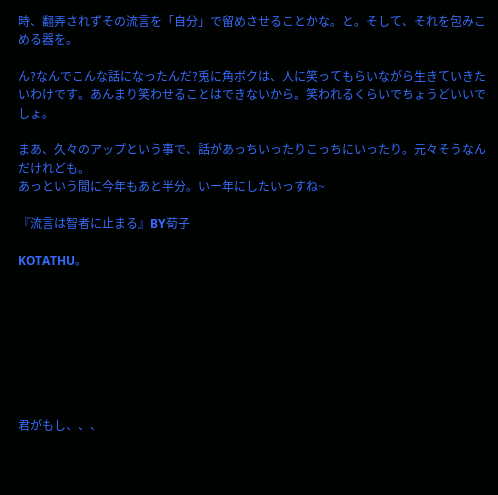時、翻弄されずその流言を「自分」で留めさせることかな。と。そして、それを包みこめる器を。

ん?なんでこんな話になったんだ?兎に角ボクは、人に笑ってもらいながら生きていきたいわけです。あんまり笑わせることはできないから。笑われるくらいでちょうどいいでしょ。

まあ、久々のアップという事で、話があっちいったりこっちにいったり。元々そうなんだけれども。
あっという間に今年もあと半分。いー年にしたいっすね~

『流言は智者に止まる』BY荀子

KOTATHU。








君がもし、、、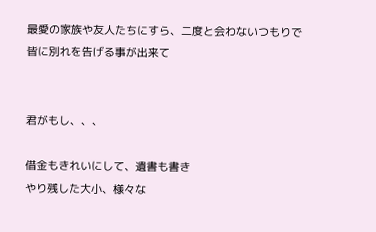最愛の家族や友人たちにすら、二度と会わないつもりで
皆に別れを告げる事が出来て


君がもし、、、

借金もきれいにして、遺書も書き
やり残した大小、様々な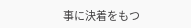事に決着をもつ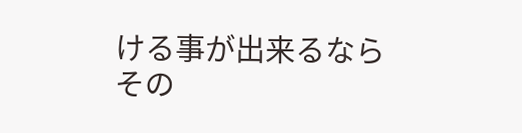ける事が出来るなら
その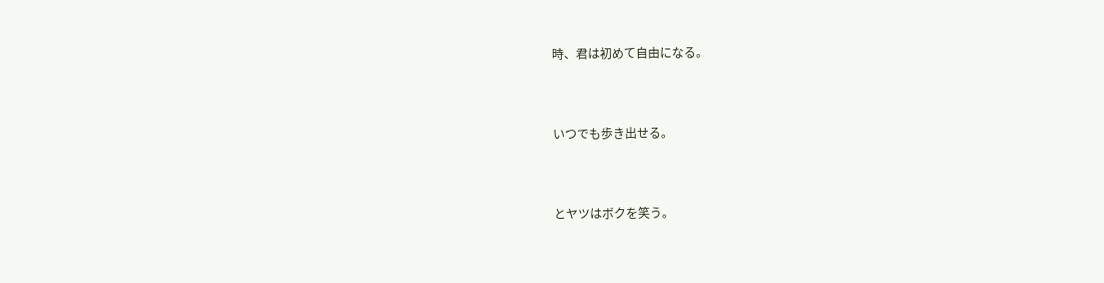時、君は初めて自由になる。


いつでも歩き出せる。


とヤツはボクを笑う。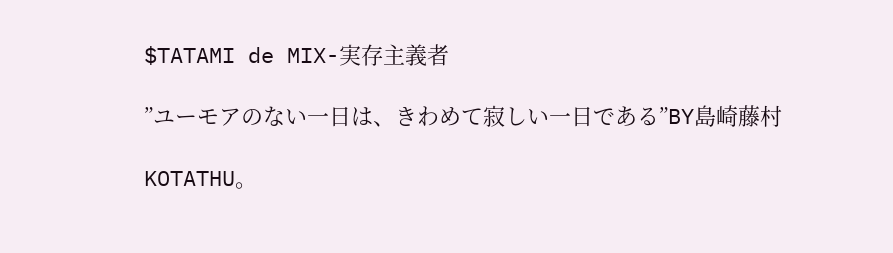$TATAMI de MIX-実存主義者

”ユーモアのない一日は、きわめて寂しい一日である”BY島崎藤村

KOTATHU。